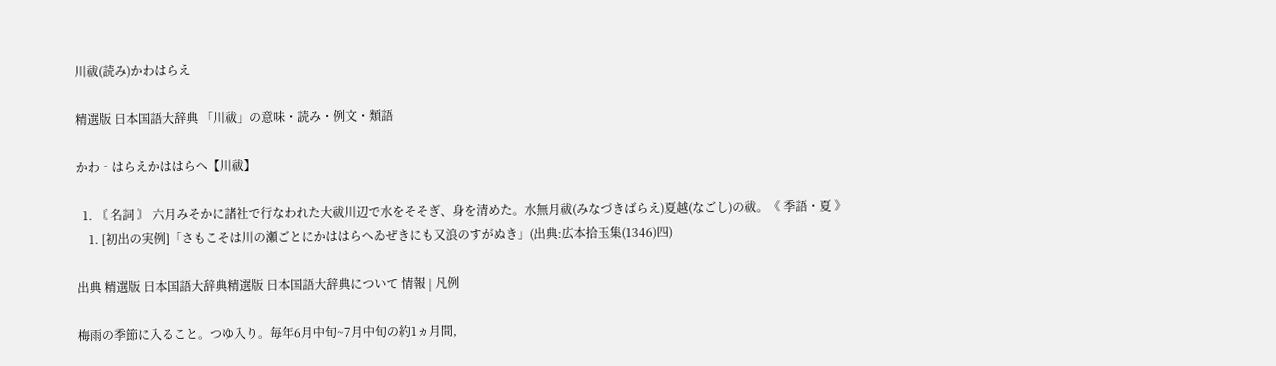川祓(読み)かわはらえ

精選版 日本国語大辞典 「川祓」の意味・読み・例文・類語

かわ‐はらえかははらへ【川祓】

  1. 〘 名詞 〙 六月みそかに諸社で行なわれた大祓川辺で水をそそぎ、身を清めた。水無月祓(みなづきばらえ)夏越(なごし)の祓。《 季語・夏 》
    1. [初出の実例]「さもこそは川の瀬ごとにかははらへゐぜきにも又浪のすがぬき」(出典:広本拾玉集(1346)四)

出典 精選版 日本国語大辞典精選版 日本国語大辞典について 情報 | 凡例

梅雨の季節に入ること。つゆ入り。毎年6月中旬~7月中旬の約1ヵ月間,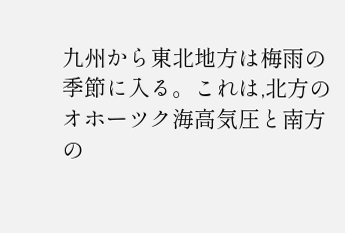九州から東北地方は梅雨の季節に入る。これは,北方のオホーツク海高気圧と南方の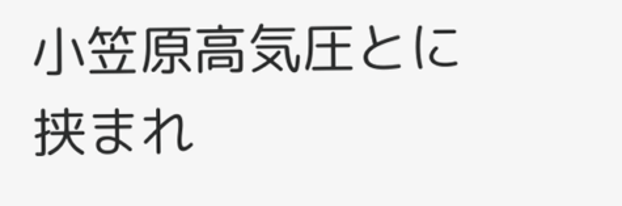小笠原高気圧とに挟まれ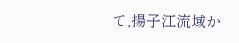て,揚子江流域か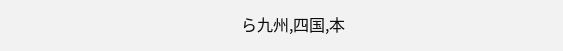ら九州,四国,本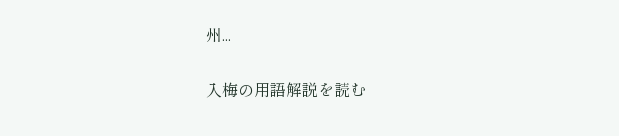州...

入梅の用語解説を読む